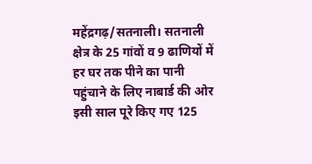महेंद्रगढ़/सतनाली। सतनाली क्षेत्र के 25 गांवों व 9 ढाणियों में हर घर तक पीने का पानी पहुंचाने के लिए नाबार्ड की ओर इसी साल पूरे किए गए 125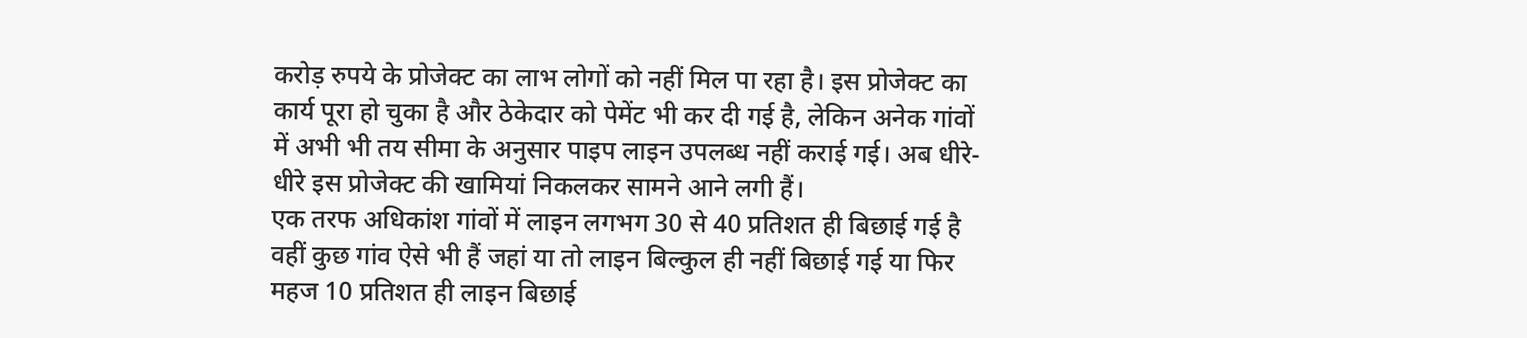करोड़ रुपये के प्रोजेक्ट का लाभ लोगों को नहीं मिल पा रहा है। इस प्रोजेक्ट का कार्य पूरा हो चुका है और ठेकेदार को पेमेंट भी कर दी गई है, लेकिन अनेक गांवों में अभी भी तय सीमा के अनुसार पाइप लाइन उपलब्ध नहीं कराई गई। अब धीरे-धीरे इस प्रोजेक्ट की खामियां निकलकर सामने आने लगी हैं।
एक तरफ अधिकांश गांवों में लाइन लगभग 30 से 40 प्रतिशत ही बिछाई गई है वहीं कुछ गांव ऐसे भी हैं जहां या तो लाइन बिल्कुल ही नहीं बिछाई गई या फिर महज 10 प्रतिशत ही लाइन बिछाई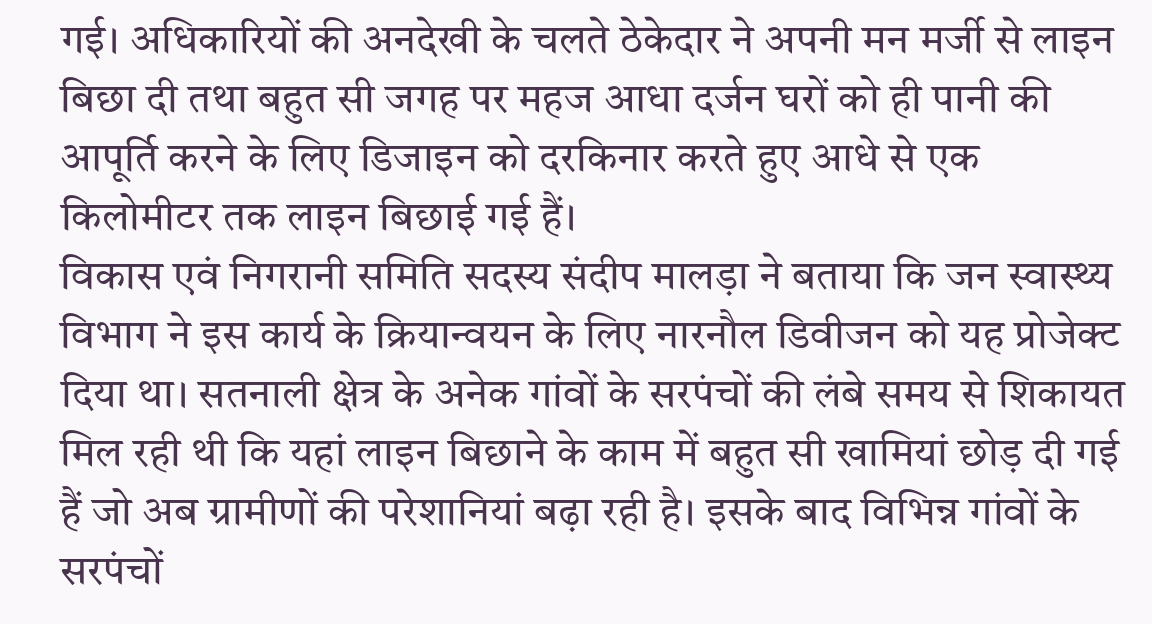गई। अधिकारियों की अनदेखी के चलते ठेकेदार ने अपनी मन मर्जी से लाइन बिछा दी तथा बहुत सी जगह पर महज आधा दर्जन घरों को ही पानी की आपूर्ति करने के लिए डिजाइन को दरकिनार करते हुए आधे से एक किलोमीटर तक लाइन बिछाई गई हैं।
विकास एवं निगरानी समिति सदस्य संदीप मालड़ा ने बताया कि जन स्वास्थ्य विभाग ने इस कार्य के क्रियान्वयन के लिए नारनौल डिवीजन को यह प्रोजेक्ट दिया था। सतनाली क्षेत्र के अनेक गांवों के सरपंचों की लंबे समय से शिकायत मिल रही थी कि यहां लाइन बिछाने के काम में बहुत सी खामियां छोड़ दी गई हैं जो अब ग्रामीणों की परेशानियां बढ़ा रही है। इसके बाद विभिन्न गांवों के सरपंचों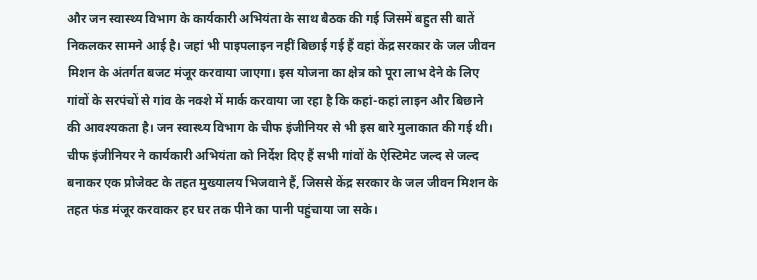और जन स्वास्थ्य विभाग के कार्यकारी अभियंता के साथ बैठक की गई जिसमें बहुत सी बातें निकलकर सामने आई है। जहां भी पाइपलाइन नहीं बिछाई गई हैं वहां केंद्र सरकार के जल जीवन मिशन के अंतर्गत बजट मंजूर करवाया जाएगा। इस योजना का क्षेत्र को पूरा लाभ देने के लिए गांवों के सरपंचों से गांव के नक्शे में मार्क करवाया जा रहा है कि कहां-कहां लाइन और बिछाने की आवश्यकता है। जन स्वास्थ्य विभाग के चीफ इंजीनियर से भी इस बारे मुलाकात की गई थी। चीफ इंजीनियर ने कार्यकारी अभियंता को निर्देश दिए हैं सभी गांवों के ऐस्टिमेट जल्द से जल्द बनाकर एक प्रोजेक्ट के तहत मुख्यालय भिजवाने हैं, जिससे केंद्र सरकार के जल जीवन मिशन के तहत फंड मंजूर करवाकर हर घर तक पीने का पानी पहुंचाया जा सके।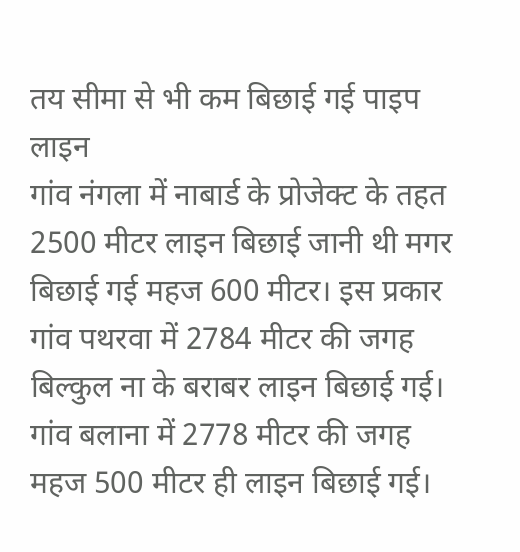तय सीमा से भी कम बिछाई गई पाइप लाइन
गांव नंगला में नाबार्ड के प्रोजेक्ट के तहत 2500 मीटर लाइन बिछाई जानी थी मगर बिछाई गई महज 600 मीटर। इस प्रकार गांव पथरवा में 2784 मीटर की जगह बिल्कुल ना के बराबर लाइन बिछाई गई। गांव बलाना में 2778 मीटर की जगह महज 500 मीटर ही लाइन बिछाई गई।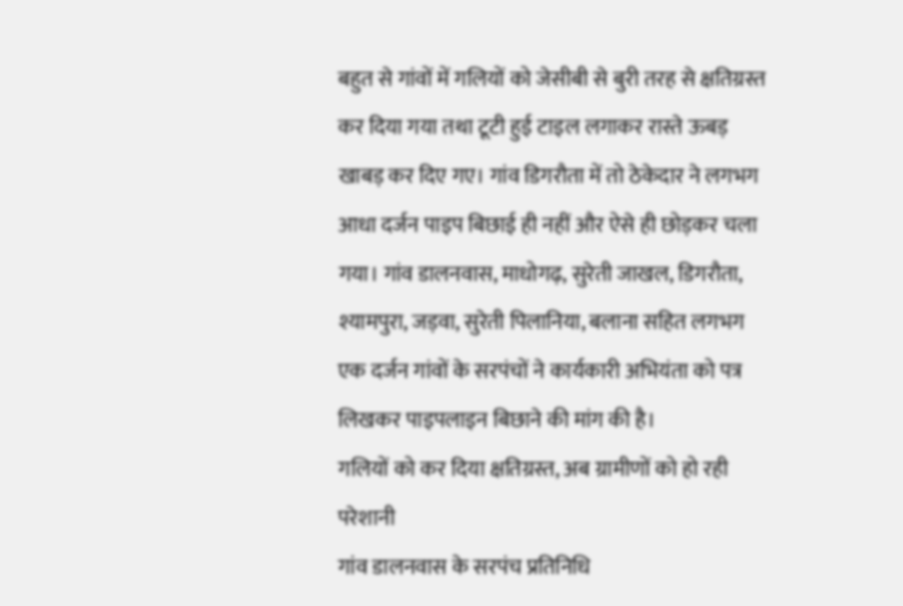बहुत से गांवों में गलियों को जेसीबी से बुरी तरह से क्षतिग्रस्त कर दिया गया तथा टूटी हुई टाइल लगाकर रास्ते ऊबड़ खाबड़ कर दिए गए। गांव डिगरौता में तो ठेकेदार ने लगभग आधा दर्जन पाइप बिछाई ही नहीं और ऐसे ही छोड़कर चला गया। गांव डालनवास, माधोगढ़, सुरेती जाखल, डिगरौता, श्यामपुरा, जड़वा, सुरेती पिलानिया, बलाना सहित लगभग एक दर्जन गांवों के सरपंचों ने कार्यकारी अभियंता को पत्र लिखकर पाइपलाइन बिछाने की मांग की है।
गलियों को कर दिया क्षतिग्रस्त, अब ग्रामीणों को हो रही परेशानी
गांव डालनवास के सरपंच प्रतिनिधि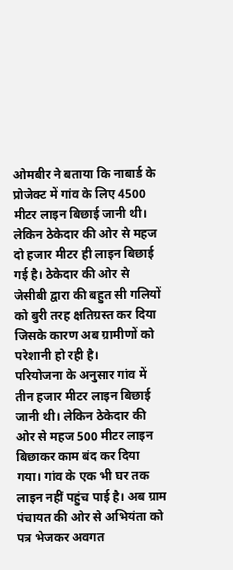ओमबीर ने बताया कि नाबार्ड के प्रोजेक्ट में गांव के लिए 4500 मीटर लाइन बिछाई जानी थी। लेकिन ठेकेदार की ओर से महज दो हजार मीटर ही लाइन बिछाई गई है। ठेकेदार की ओर से जेसीबी द्वारा की बहुत सी गलियों को बुरी तरह क्षतिग्रस्त कर दिया जिसके कारण अब ग्रामीणों को परेशानी हो रही है।
परियोजना के अनुसार गांव में तीन हजार मीटर लाइन बिछाई जानी थी। लेकिन ठेकेदार की ओर से महज 500 मीटर लाइन बिछाकर काम बंद कर दिया गया। गांव के एक भी घर तक लाइन नहीं पहुंच पाई है। अब ग्राम पंचायत की ओर से अभियंता को पत्र भेजकर अवगत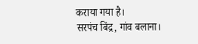कराया गया है।
सरपंच बिंद्र, गांव बलाना।